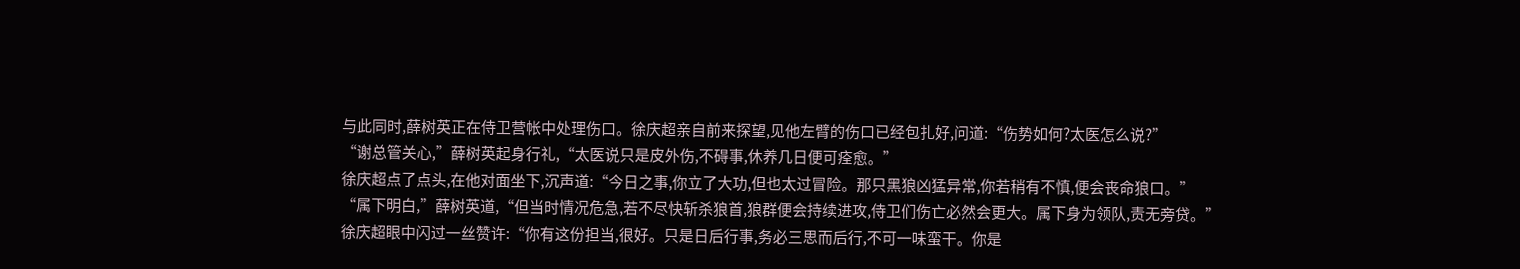与此同时,薛树英正在侍卫营帐中处理伤口。徐庆超亲自前来探望,见他左臂的伤口已经包扎好,问道:“伤势如何?太医怎么说?”
“谢总管关心,”薛树英起身行礼,“太医说只是皮外伤,不碍事,休养几日便可痊愈。”
徐庆超点了点头,在他对面坐下,沉声道:“今日之事,你立了大功,但也太过冒险。那只黑狼凶猛异常,你若稍有不慎,便会丧命狼口。”
“属下明白,”薛树英道,“但当时情况危急,若不尽快斩杀狼首,狼群便会持续进攻,侍卫们伤亡必然会更大。属下身为领队,责无旁贷。”
徐庆超眼中闪过一丝赞许:“你有这份担当,很好。只是日后行事,务必三思而后行,不可一味蛮干。你是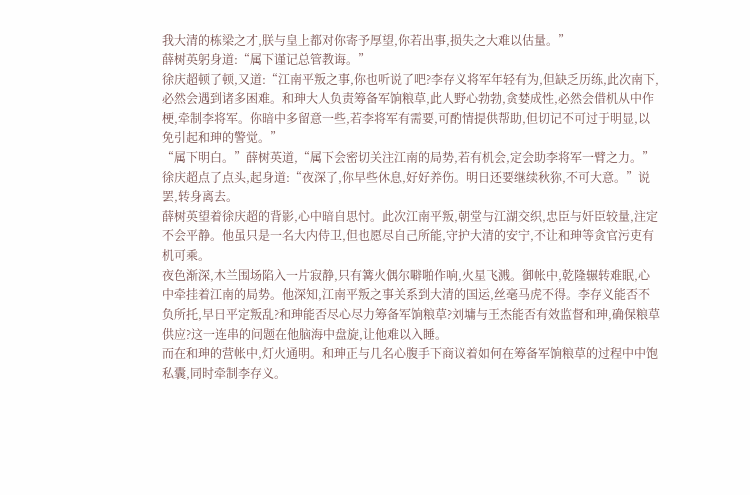我大清的栋梁之才,朕与皇上都对你寄予厚望,你若出事,损失之大难以估量。”
薛树英躬身道:“属下谨记总管教诲。”
徐庆超顿了顿,又道:“江南平叛之事,你也听说了吧?李存义将军年轻有为,但缺乏历练,此次南下,必然会遇到诸多困难。和珅大人负责筹备军饷粮草,此人野心勃勃,贪婪成性,必然会借机从中作梗,牵制李将军。你暗中多留意一些,若李将军有需要,可酌情提供帮助,但切记不可过于明显,以免引起和珅的警觉。”
“属下明白。”薛树英道,“属下会密切关注江南的局势,若有机会,定会助李将军一臂之力。”
徐庆超点了点头,起身道:“夜深了,你早些休息,好好养伤。明日还要继续秋狝,不可大意。”说罢,转身离去。
薛树英望着徐庆超的背影,心中暗自思忖。此次江南平叛,朝堂与江湖交织,忠臣与奸臣较量,注定不会平静。他虽只是一名大内侍卫,但也愿尽自己所能,守护大清的安宁,不让和珅等贪官污吏有机可乘。
夜色渐深,木兰围场陷入一片寂静,只有篝火偶尔噼啪作响,火星飞溅。御帐中,乾隆辗转难眠,心中牵挂着江南的局势。他深知,江南平叛之事关系到大清的国运,丝毫马虎不得。李存义能否不负所托,早日平定叛乱?和珅能否尽心尽力筹备军饷粮草?刘墉与王杰能否有效监督和珅,确保粮草供应?这一连串的问题在他脑海中盘旋,让他难以入睡。
而在和珅的营帐中,灯火通明。和珅正与几名心腹手下商议着如何在筹备军饷粮草的过程中中饱私囊,同时牵制李存义。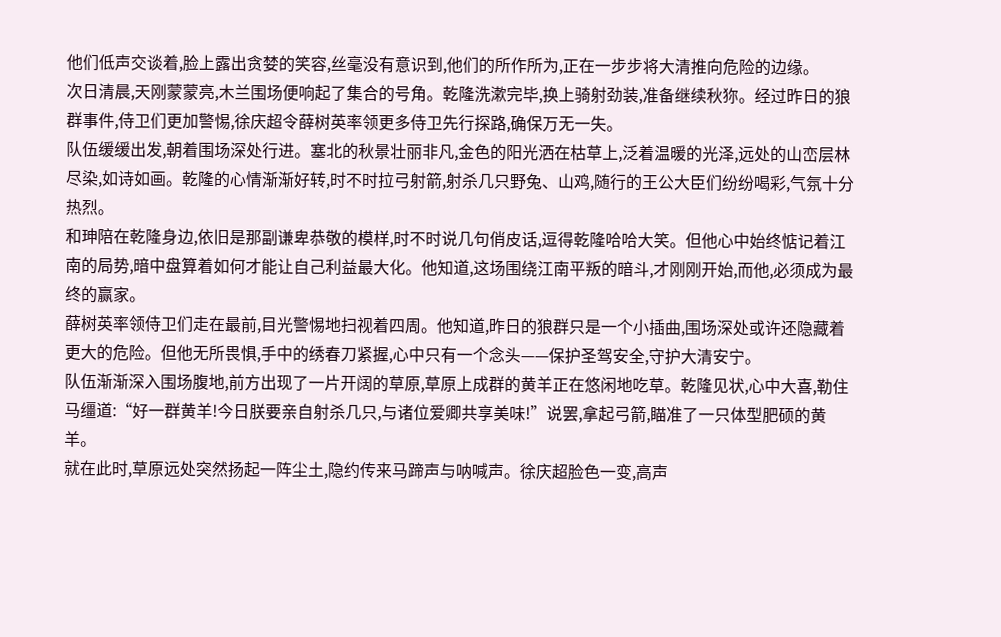他们低声交谈着,脸上露出贪婪的笑容,丝毫没有意识到,他们的所作所为,正在一步步将大清推向危险的边缘。
次日清晨,天刚蒙蒙亮,木兰围场便响起了集合的号角。乾隆洗漱完毕,换上骑射劲装,准备继续秋狝。经过昨日的狼群事件,侍卫们更加警惕,徐庆超令薛树英率领更多侍卫先行探路,确保万无一失。
队伍缓缓出发,朝着围场深处行进。塞北的秋景壮丽非凡,金色的阳光洒在枯草上,泛着温暖的光泽,远处的山峦层林尽染,如诗如画。乾隆的心情渐渐好转,时不时拉弓射箭,射杀几只野兔、山鸡,随行的王公大臣们纷纷喝彩,气氛十分热烈。
和珅陪在乾隆身边,依旧是那副谦卑恭敬的模样,时不时说几句俏皮话,逗得乾隆哈哈大笑。但他心中始终惦记着江南的局势,暗中盘算着如何才能让自己利益最大化。他知道,这场围绕江南平叛的暗斗,才刚刚开始,而他,必须成为最终的赢家。
薛树英率领侍卫们走在最前,目光警惕地扫视着四周。他知道,昨日的狼群只是一个小插曲,围场深处或许还隐藏着更大的危险。但他无所畏惧,手中的绣春刀紧握,心中只有一个念头——保护圣驾安全,守护大清安宁。
队伍渐渐深入围场腹地,前方出现了一片开阔的草原,草原上成群的黄羊正在悠闲地吃草。乾隆见状,心中大喜,勒住马缰道:“好一群黄羊!今日朕要亲自射杀几只,与诸位爱卿共享美味!”说罢,拿起弓箭,瞄准了一只体型肥硕的黄羊。
就在此时,草原远处突然扬起一阵尘土,隐约传来马蹄声与呐喊声。徐庆超脸色一变,高声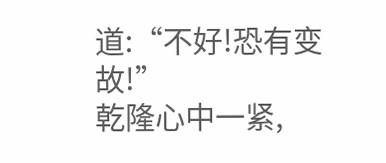道:“不好!恐有变故!”
乾隆心中一紧,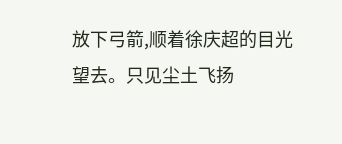放下弓箭,顺着徐庆超的目光望去。只见尘土飞扬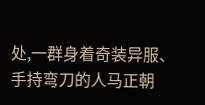处,一群身着奇装异服、手持弯刀的人马正朝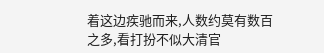着这边疾驰而来,人数约莫有数百之多,看打扮不似大清官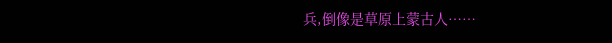兵,倒像是草原上蒙古人……